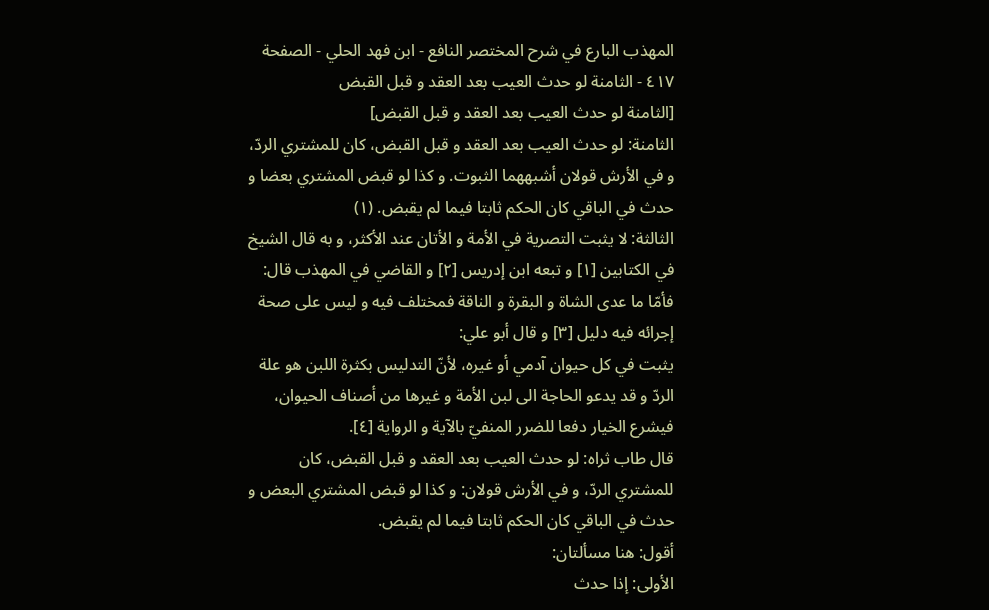المهذب البارع في شرح المختصر النافع - ابن فهد الحلي - الصفحة ٤١٧ - الثامنة لو حدث العيب بعد العقد و قبل القبض
[الثامنة لو حدث العيب بعد العقد و قبل القبض]
الثامنة: لو حدث العيب بعد العقد و قبل القبض، كان للمشتري الردّ، و في الأرش قولان أشبههما الثبوت. و كذا لو قبض المشتري بعضا و حدث في الباقي كان الحكم ثابتا فيما لم يقبض. (١)
الثالثة: لا يثبت التصرية في الأمة و الأتان عند الأكثر، و به قال الشيخ في الكتابين [١] و تبعه ابن إدريس [٢] و القاضي في المهذب قال: فأمّا ما عدى الشاة و البقرة و الناقة فمختلف فيه و ليس على صحة إجرائه فيه دليل [٣] و قال أبو علي:
يثبت في كل حيوان آدمي أو غيره، لأنّ التدليس بكثرة اللبن هو علة الردّ و قد يدعو الحاجة الى لبن الأمة و غيرها من أصناف الحيوان، فيشرع الخيار دفعا للضرر المنفيّ بالآية و الرواية [٤].
قال طاب ثراه: لو حدث العيب بعد العقد و قبل القبض، كان للمشتري الردّ، و في الأرش قولان: و كذا لو قبض المشتري البعض و حدث في الباقي كان الحكم ثابتا فيما لم يقبض.
أقول: هنا مسألتان:
الأولى: إذا حدث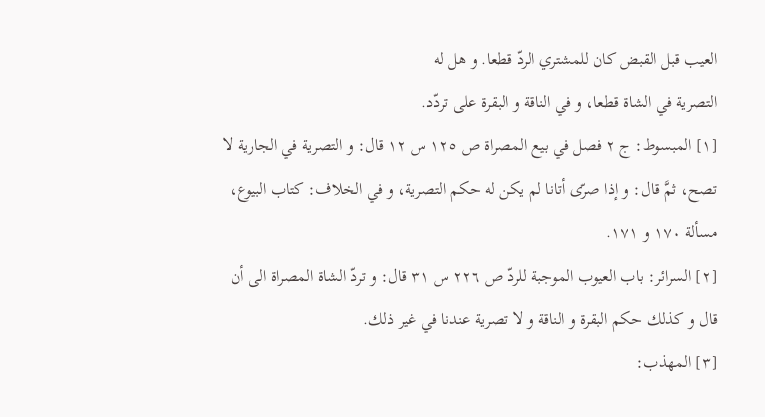العيب قبل القبض كان للمشتري الردّ قطعا. و هل له
التصرية في الشاة قطعا، و في الناقة و البقرة على تردّد.
[١] المبسوط: ج ٢ فصل في بيع المصراة ص ١٢٥ س ١٢ قال: و التصرية في الجارية لا تصح، ثمَّ قال: و إذا صرّى أتانا لم يكن له حكم التصرية، و في الخلاف: كتاب البيوع، مسألة ١٧٠ و ١٧١.
[٢] السرائر: باب العيوب الموجبة للردّ ص ٢٢٦ س ٣١ قال: و تردّ الشاة المصراة الى أن قال و كذلك حكم البقرة و الناقة و لا تصرية عندنا في غير ذلك.
[٣] المهذب: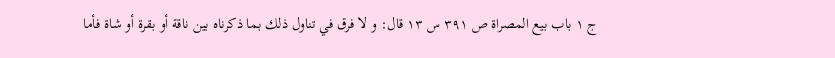ج ١ باب بيع المصراة ص ٣٩١ س ١٣ قال: و لا فرق في تناول ذلك بما ذكرناه بين ناقة أو بقرة أو شاة فأما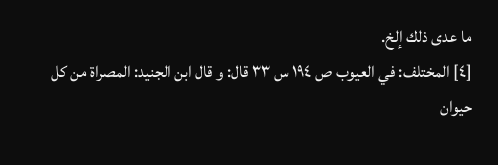ما عدى ذلك إلخ.
[٤] المختلف: في العيوب ص ١٩٤ س ٣٣ قال: و قال ابن الجنيد: المصراة من كل حيوان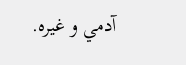آدمي و غيره.